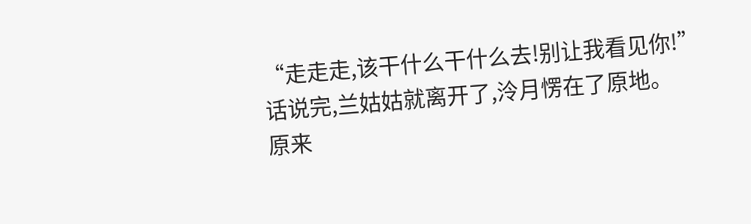“走走走,该干什么干什么去!别让我看见你!”
话说完,兰姑姑就离开了,泠月愣在了原地。
原来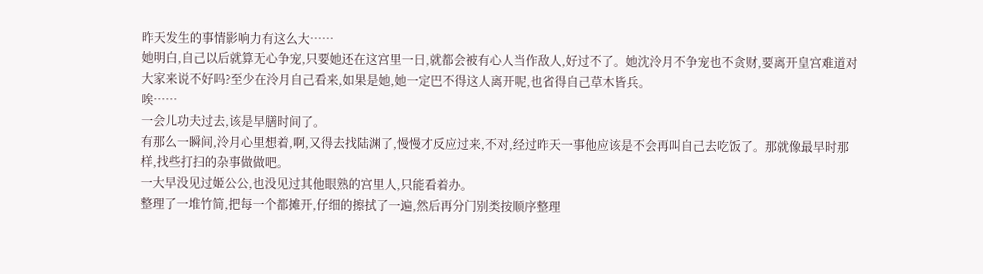昨天发生的事情影响力有这么大……
她明白,自己以后就算无心争宠,只要她还在这宫里一日,就都会被有心人当作敌人,好过不了。她沈泠月不争宠也不贪财,要离开皇宫难道对大家来说不好吗?至少在泠月自己看来,如果是她,她一定巴不得这人离开呢,也省得自己草木皆兵。
唉……
一会儿功夫过去,该是早膳时间了。
有那么一瞬间,泠月心里想着,啊,又得去找陆渊了,慢慢才反应过来,不对,经过昨天一事他应该是不会再叫自己去吃饭了。那就像最早时那样,找些打扫的杂事做做吧。
一大早没见过姬公公,也没见过其他眼熟的宫里人,只能看着办。
整理了一堆竹简,把每一个都摊开,仔细的擦拭了一遍,然后再分门别类按顺序整理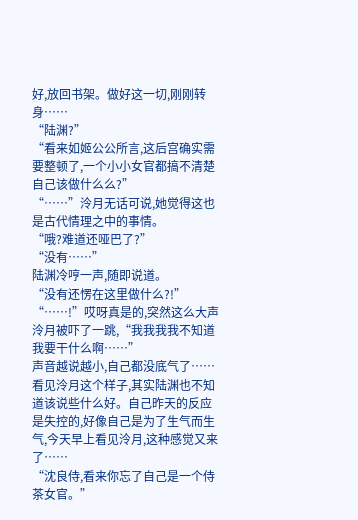好,放回书架。做好这一切,刚刚转身……
“陆渊?”
“看来如姬公公所言,这后宫确实需要整顿了,一个小小女官都搞不清楚自己该做什么么?”
“……”泠月无话可说,她觉得这也是古代情理之中的事情。
“哦?难道还哑巴了?”
“没有……”
陆渊冷哼一声,随即说道。
“没有还愣在这里做什么?!”
“……!”哎呀真是的,突然这么大声泠月被吓了一跳,“我我我我不知道我要干什么啊……”
声音越说越小,自己都没底气了……
看见泠月这个样子,其实陆渊也不知道该说些什么好。自己昨天的反应是失控的,好像自己是为了生气而生气,今天早上看见泠月,这种感觉又来了……
“沈良侍,看来你忘了自己是一个侍茶女官。”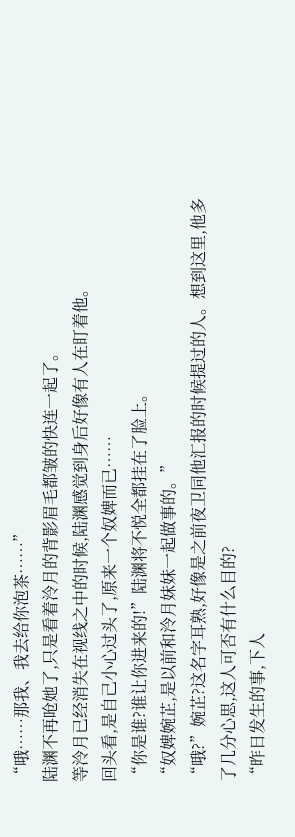“哦……那我、我去给你泡茶……”
陆渊不再呛她了,只是看着泠月的背影眉毛都皱的快连一起了。
等泠月已经消失在视线之中的时候,陆渊感觉到身后好像有人在盯着他。
回头看,是自己小心过头了,原来一个奴婢而已……
“你是谁?谁让你进来的!”陆渊将不悦全都挂在了脸上。
“奴婢婉芷,是以前和泠月妹妹一起做事的。”
“哦?”婉芷?这名字耳熟,好像是之前夜卫同他汇报的时候提过的人。想到这里,他多了几分心思,这人可否有什么目的?
“昨日发生的事,下人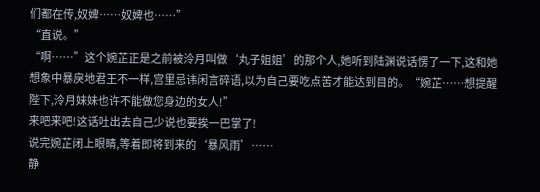们都在传,奴婢……奴婢也……”
“直说。”
“啊……”这个婉芷正是之前被泠月叫做‘丸子姐姐’的那个人,她听到陆渊说话愣了一下,这和她想象中暴戾地君王不一样,宫里忌讳闲言碎语,以为自己要吃点苦才能达到目的。“婉芷……想提醒陛下,泠月妹妹也许不能做您身边的女人!”
来吧来吧!这话吐出去自己少说也要挨一巴掌了!
说完婉芷闭上眼睛,等着即将到来的‘暴风雨’……
静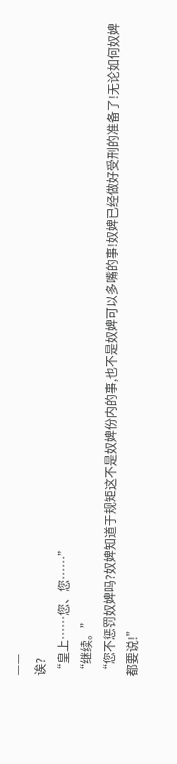——
诶?
“皇上……您、您……”
“继续。”
“您不惩罚奴婢吗?奴婢知道于规矩这不是奴婢份内的事,也不是奴婢可以多嘴的事!奴婢已经做好受刑的准备了!无论如何奴婢都要说!”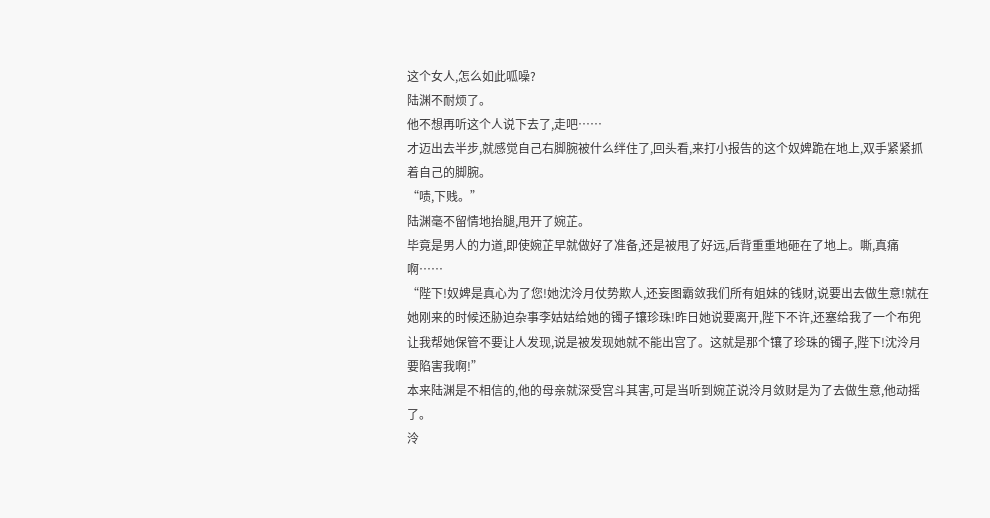这个女人,怎么如此呱噪?
陆渊不耐烦了。
他不想再听这个人说下去了,走吧……
才迈出去半步,就感觉自己右脚腕被什么绊住了,回头看,来打小报告的这个奴婢跪在地上,双手紧紧抓着自己的脚腕。
“啧,下贱。”
陆渊毫不留情地抬腿,甩开了婉芷。
毕竟是男人的力道,即使婉芷早就做好了准备,还是被甩了好远,后背重重地砸在了地上。嘶,真痛啊……
“陛下!奴婢是真心为了您!她沈泠月仗势欺人,还妄图霸敛我们所有姐妹的钱财,说要出去做生意!就在她刚来的时候还胁迫杂事李姑姑给她的镯子镶珍珠!昨日她说要离开,陛下不许,还塞给我了一个布兜让我帮她保管不要让人发现,说是被发现她就不能出宫了。这就是那个镶了珍珠的镯子,陛下!沈泠月要陷害我啊!”
本来陆渊是不相信的,他的母亲就深受宫斗其害,可是当听到婉芷说泠月敛财是为了去做生意,他动摇了。
泠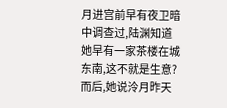月进宫前早有夜卫暗中调查过,陆渊知道她早有一家茶楼在城东南,这不就是生意?
而后,她说泠月昨天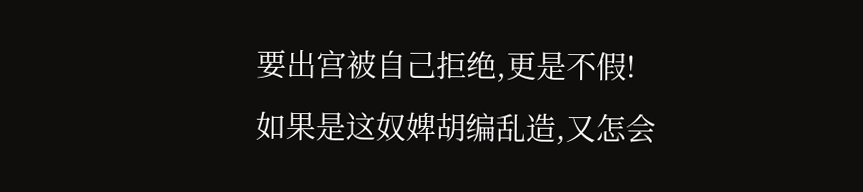要出宫被自己拒绝,更是不假!
如果是这奴婢胡编乱造,又怎会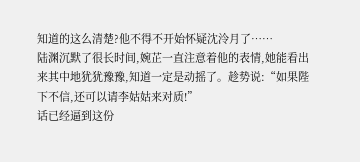知道的这么清楚?他不得不开始怀疑沈泠月了……
陆渊沉默了很长时间,婉芷一直注意着他的表情,她能看出来其中地犹犹豫豫,知道一定是动摇了。趁势说:“如果陛下不信,还可以请李姑姑来对质!”
话已经逼到这份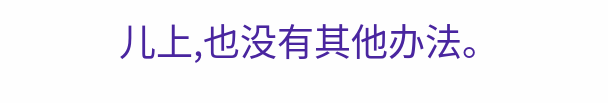儿上,也没有其他办法。